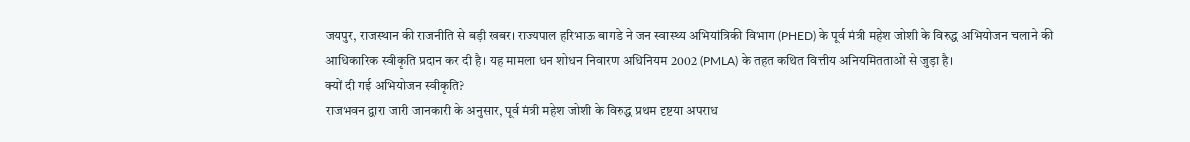जयपुर, राजस्थान की राजनीति से बड़ी खबर। राज्यपाल हरिभाऊ बागडे ने जन स्वास्थ्य अभियांत्रिकी विभाग (PHED) के पूर्व मंत्री महेश जोशी के विरुद्ध अभियोजन चलाने की आधिकारिक स्वीकृति प्रदान कर दी है। यह मामला धन शोधन निवारण अधिनियम 2002 (PMLA) के तहत कथित वित्तीय अनियमितताओं से जुड़ा है।
क्यों दी गई अभियोजन स्वीकृति?
राजभवन द्वारा जारी जानकारी के अनुसार, पूर्व मंत्री महेश जोशी के विरुद्ध प्रथम दृष्टया अपराध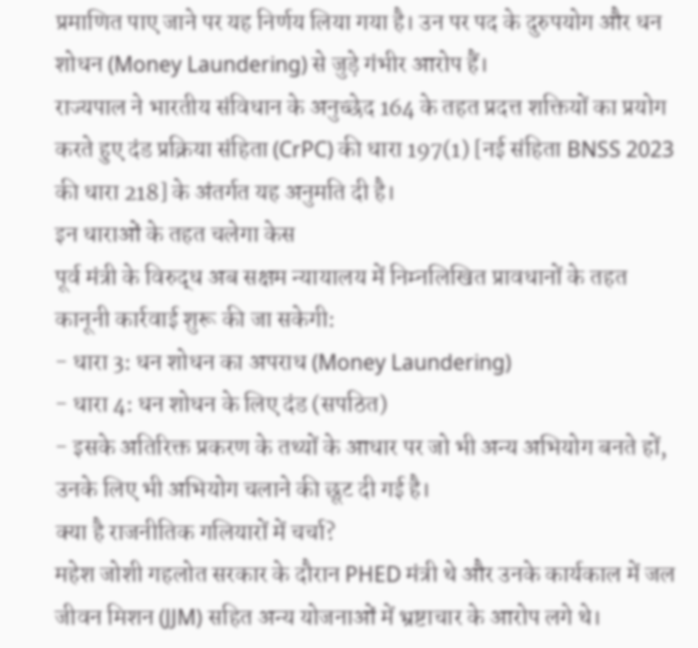प्रमाणित पाए जाने पर यह निर्णय लिया गया है। उन पर पद के दुरुपयोग और धन शोधन (Money Laundering) से जुड़े गंभीर आरोप हैं।
राज्यपाल ने भारतीय संविधान के अनुच्छेद 164 के तहत प्रदत्त शक्तियों का प्रयोग करते हुए दंड प्रक्रिया संहिता (CrPC) की धारा 197(1) [नई संहिता BNSS 2023 की धारा 218] के अंतर्गत यह अनुमति दी है।
इन धाराओं के तहत चलेगा केस
पूर्व मंत्री के विरुद्ध अब सक्षम न्यायालय में निम्नलिखित प्रावधानों के तहत कानूनी कार्रवाई शुरू की जा सकेगी:
- धारा 3: धन शोधन का अपराध (Money Laundering)
- धारा 4: धन शोधन के लिए दंड (सपठित)
- इसके अतिरिक्त प्रकरण के तथ्यों के आधार पर जो भी अन्य अभियोग बनते हों, उनके लिए भी अभियोग चलाने की छूट दी गई है।
क्या है राजनीतिक गलियारों में चर्चा?
महेश जोशी गहलोत सरकार के दौरान PHED मंत्री थे और उनके कार्यकाल में जल जीवन मिशन (JJM) सहित अन्य योजनाओं में भ्रष्टाचार के आरोप लगे थे।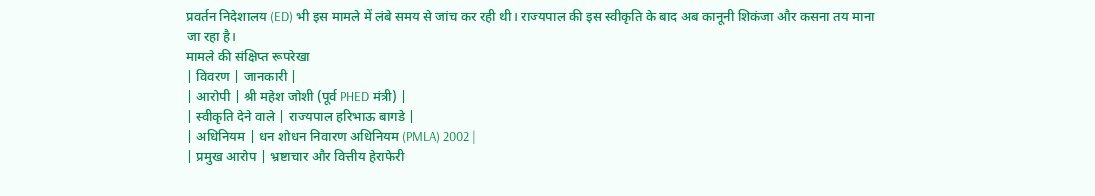प्रवर्तन निदेशालय (ED) भी इस मामले में लंबे समय से जांच कर रही थी। राज्यपाल की इस स्वीकृति के बाद अब कानूनी शिकंजा और कसना तय माना जा रहा है।
मामले की संक्षिप्त रूपरेखा
| विवरण | जानकारी |
| आरोपी | श्री महेश जोशी (पूर्व PHED मंत्री) |
| स्वीकृति देने वाले | राज्यपाल हरिभाऊ बागडे |
| अधिनियम | धन शोधन निवारण अधिनियम (PMLA) 2002 |
| प्रमुख आरोप | भ्रष्टाचार और वित्तीय हेराफेरी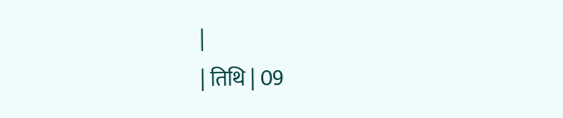|
| तिथि | 09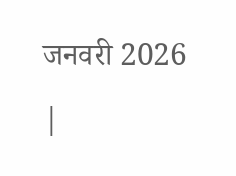जनवरी 2026 |